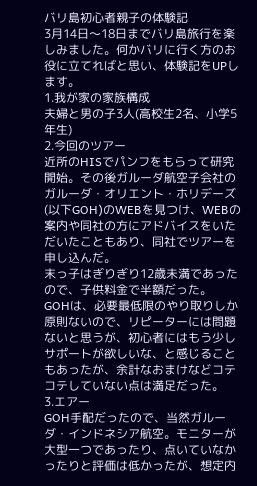バリ島初心者親子の体験記
3月14日〜18日までバリ島旅行を楽しみました。何かバリに行く方のお役に立てればと思い、体験記をUPします。
1.我が家の家族構成
夫婦と男の子3人(高校生2名、小学5年生)
2.今回のツアー
近所のHISでパンフをもらって研究開始。その後ガルーダ航空子会社のガルーダ・オリエント・ホリデーズ(以下GOH)のWEBを見つけ、WEBの案内や同社の方にアドバイスをいただいたこともあり、同社でツアーを申し込んだ。
末っ子はぎりぎり12歳未満であったので、子供料金で半額だった。
GOHは、必要最低限のやり取りしか原則ないので、リピーターには問題ないと思うが、初心者にはもう少しサポートが欲しいな、と感じることもあったが、余計なおまけなどコテコテしていない点は満足だった。
3.エアー
GOH手配だったので、当然ガルーダ・インドネシア航空。モニターが大型一つであったり、点いていなかったりと評価は低かったが、想定内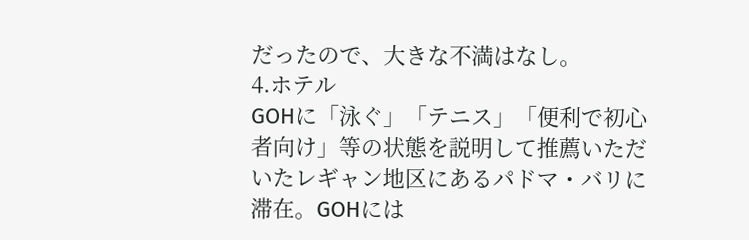だったので、大きな不満はなし。
4.ホテル
GOHに「泳ぐ」「テニス」「便利で初心者向け」等の状態を説明して推薦いただいたレギャン地区にあるパドマ・バリに滞在。GOHには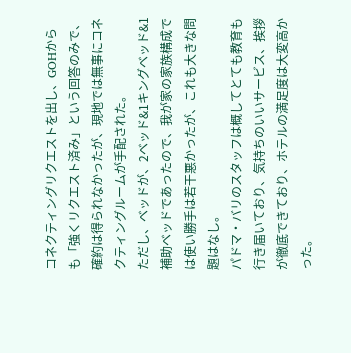コネクティングリクエストを出し、GOHからも「強くリクエスト済み」という回答のみで、確約は得られなかったが、現地では無事にコネクティングルームが手配された。
ただし、ベッドが、2ベッド&1キングベッド&1補助ベッドであったので、我が家の家族構成では使い勝手は若干悪かったが、これも大きな問題はなし。
パドマ・バリのスタッフは概してとても教育も行き届いており、気持ちのいいサービス、挨拶が徹底できており、ホテルの満足度は大変高かった。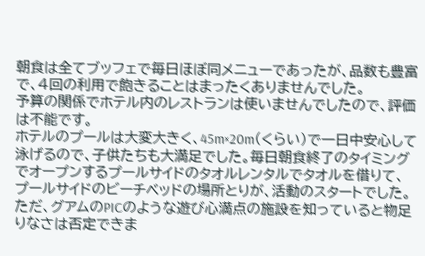朝食は全てブッフェで毎日ほぼ同メニューであったが、品数も豊富で、4回の利用で飽きることはまったくありませんでした。
予算の関係でホテル内のレストランは使いませんでしたので、評価は不能です。
ホテルのプールは大変大きく、45m×20m(くらい)で一日中安心して泳げるので、子供たちも大満足でした。毎日朝食終了のタイミングでオープンするプールサイドのタオルレンタルでタオルを借りて、プールサイドのビーチベッドの場所とりが、活動のスタートでした。
ただ、グアムのPICのような遊び心満点の施設を知っていると物足りなさは否定できま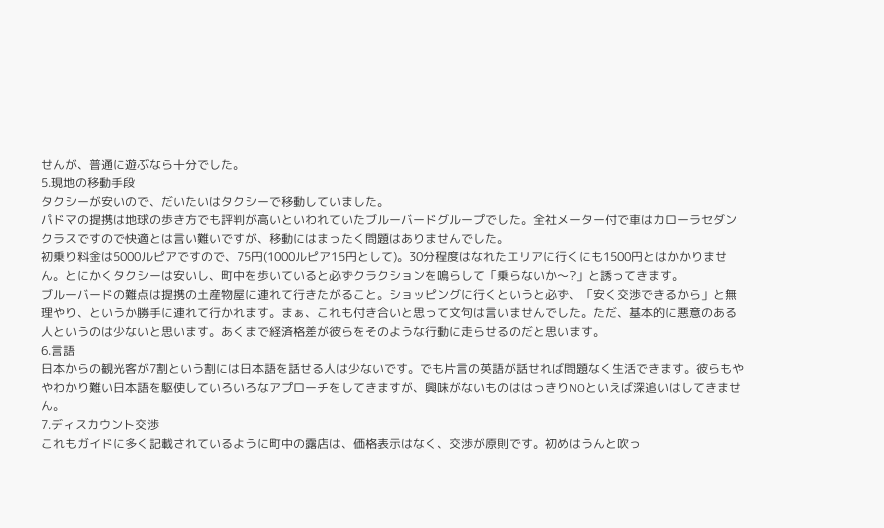せんが、普通に遊ぶなら十分でした。
5.現地の移動手段
タクシーが安いので、だいたいはタクシーで移動していました。
パドマの提携は地球の歩き方でも評判が高いといわれていたブルーバードグループでした。全社メーター付で車はカローラセダンクラスですので快適とは言い難いですが、移動にはまったく問題はありませんでした。
初乗り料金は5000ルピアですので、75円(1000ルピア15円として)。30分程度はなれたエリアに行くにも1500円とはかかりません。とにかくタクシーは安いし、町中を歩いていると必ずクラクションを鳴らして「乗らないか〜?」と誘ってきます。
ブルーバードの難点は提携の土産物屋に連れて行きたがること。ショッピングに行くというと必ず、「安く交渉できるから」と無理やり、というか勝手に連れて行かれます。まぁ、これも付き合いと思って文句は言いませんでした。ただ、基本的に悪意のある人というのは少ないと思います。あくまで経済格差が彼らをそのような行動に走らせるのだと思います。
6.言語
日本からの観光客が7割という割には日本語を話せる人は少ないです。でも片言の英語が話せれば問題なく生活できます。彼らもややわかり難い日本語を駆使していろいろなアプローチをしてきますが、興味がないものははっきりNOといえば深追いはしてきません。
7.ディスカウント交渉
これもガイドに多く記載されているように町中の露店は、価格表示はなく、交渉が原則です。初めはうんと吹っ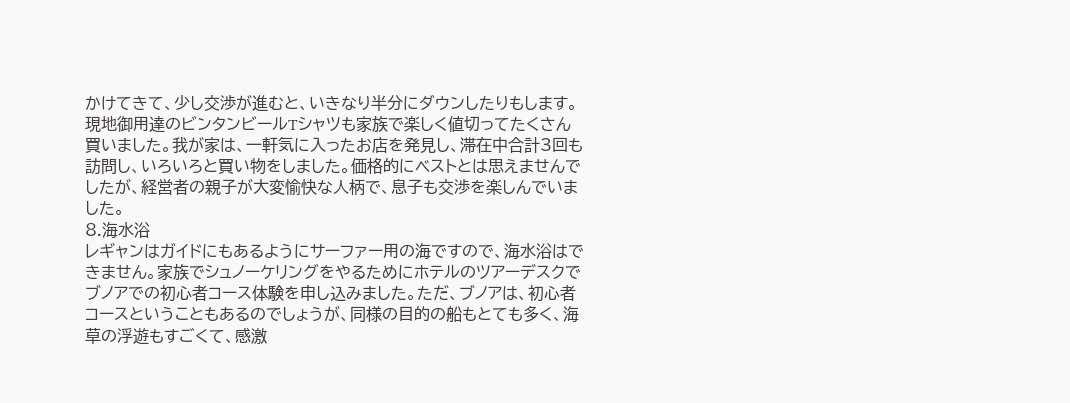かけてきて、少し交渉が進むと、いきなり半分にダウンしたりもします。
現地御用達のビンタンビールTシャツも家族で楽しく値切ってたくさん買いました。我が家は、一軒気に入ったお店を発見し、滞在中合計3回も訪問し、いろいろと買い物をしました。価格的にベストとは思えませんでしたが、経営者の親子が大変愉快な人柄で、息子も交渉を楽しんでいました。
8.海水浴
レギャンはガイドにもあるようにサーファー用の海ですので、海水浴はできません。家族でシュノーケリングをやるためにホテルのツアーデスクでブノアでの初心者コース体験を申し込みました。ただ、ブノアは、初心者コースということもあるのでしょうが、同様の目的の船もとても多く、海草の浮遊もすごくて、感激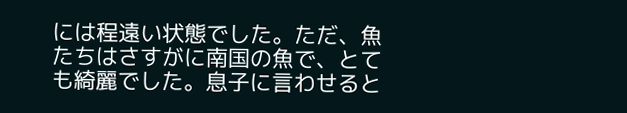には程遠い状態でした。ただ、魚たちはさすがに南国の魚で、とても綺麗でした。息子に言わせると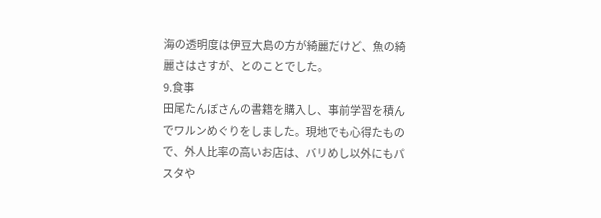海の透明度は伊豆大島の方が綺麗だけど、魚の綺麗さはさすが、とのことでした。
9.食事
田尾たんぼさんの書籍を購入し、事前学習を積んでワルンめぐりをしました。現地でも心得たもので、外人比率の高いお店は、バリめし以外にもパスタや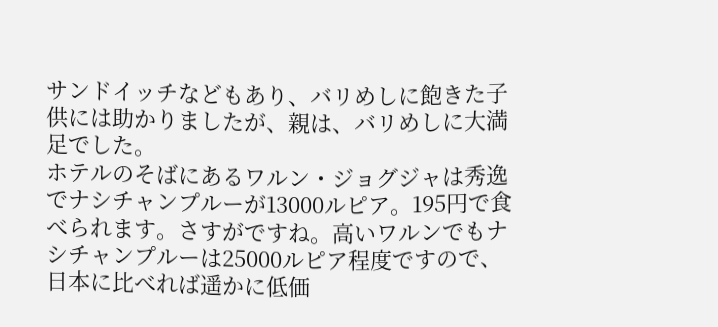サンドイッチなどもあり、バリめしに飽きた子供には助かりましたが、親は、バリめしに大満足でした。
ホテルのそばにあるワルン・ジョグジャは秀逸でナシチャンプルーが13000ルピア。195円で食べられます。さすがですね。高いワルンでもナシチャンプルーは25000ルピア程度ですので、日本に比べれば遥かに低価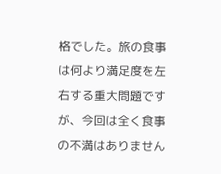格でした。旅の食事は何より満足度を左右する重大問題ですが、今回は全く食事の不満はありません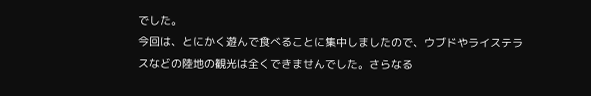でした。
今回は、とにかく遊んで食べることに集中しましたので、ウブドやライステラスなどの陸地の観光は全くできませんでした。さらなる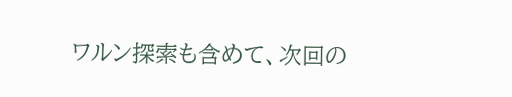ワルン探索も含めて、次回の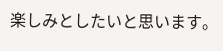楽しみとしたいと思います。